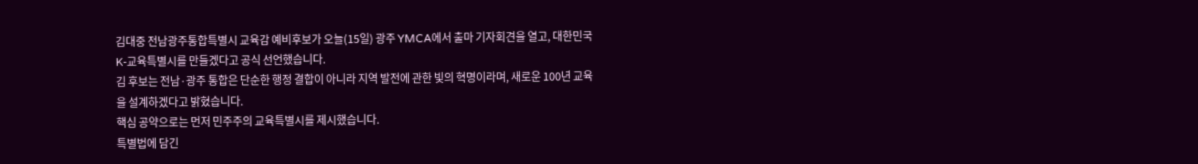김대중 전남광주통합특별시 교육감 예비후보가 오늘(15일) 광주 YMCA에서 출마 기자회견을 열고, 대한민국 K-교육특별시를 만들겠다고 공식 선언했습니다.
김 후보는 전남·광주 통합은 단순한 행정 결합이 아니라 지역 발전에 관한 빛의 혁명이라며, 새로운 100년 교육을 설계하겠다고 밝혔습니다.
핵심 공약으로는 먼저 민주주의 교육특별시를 제시했습니다.
특별법에 담긴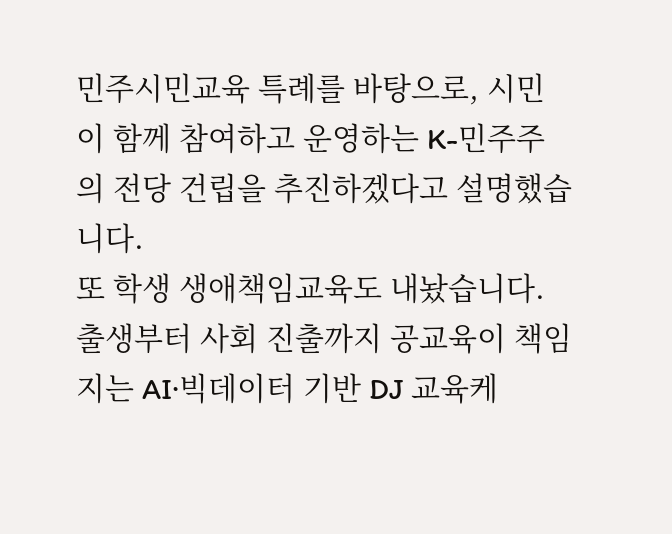민주시민교육 특례를 바탕으로, 시민이 함께 참여하고 운영하는 K-민주주의 전당 건립을 추진하겠다고 설명했습니다.
또 학생 생애책임교육도 내놨습니다.
출생부터 사회 진출까지 공교육이 책임지는 AI·빅데이터 기반 DJ 교육케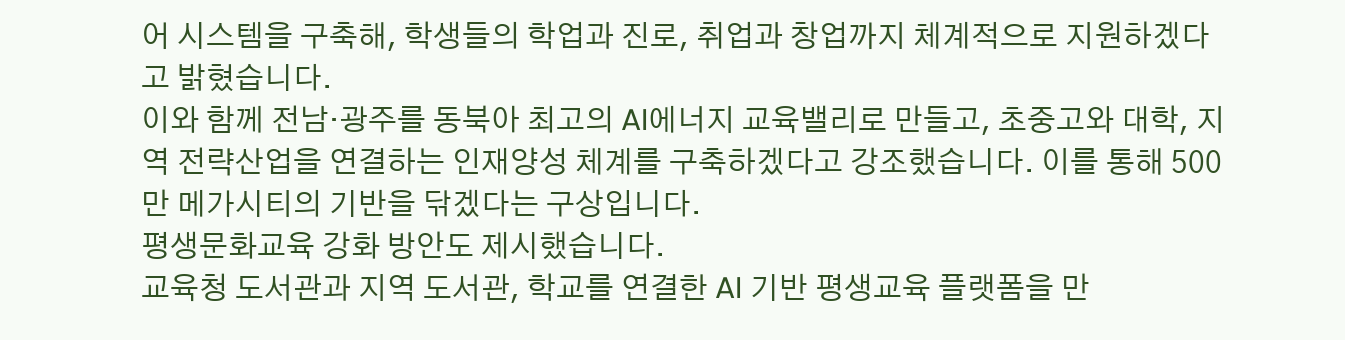어 시스템을 구축해, 학생들의 학업과 진로, 취업과 창업까지 체계적으로 지원하겠다고 밝혔습니다.
이와 함께 전남·광주를 동북아 최고의 AI에너지 교육밸리로 만들고, 초중고와 대학, 지역 전략산업을 연결하는 인재양성 체계를 구축하겠다고 강조했습니다. 이를 통해 500만 메가시티의 기반을 닦겠다는 구상입니다.
평생문화교육 강화 방안도 제시했습니다.
교육청 도서관과 지역 도서관, 학교를 연결한 AI 기반 평생교육 플랫폼을 만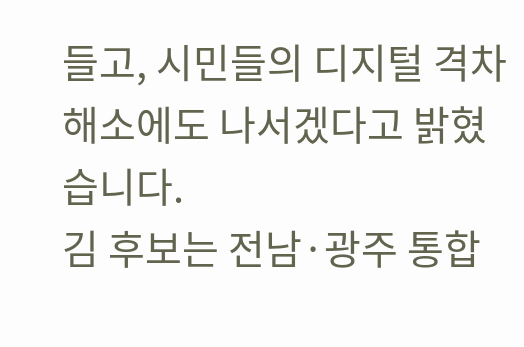들고, 시민들의 디지털 격차 해소에도 나서겠다고 밝혔습니다.
김 후보는 전남·광주 통합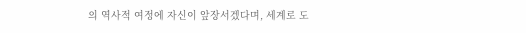의 역사적 여정에 자신이 앞장서겠다며, 세계로 도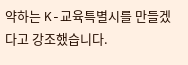약하는 K-교육특별시를 만들겠다고 강조했습니다.